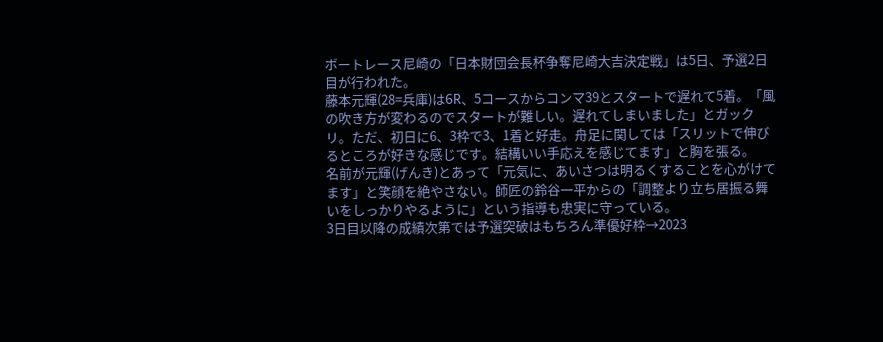ボートレース尼崎の「日本財団会長杯争奪尼崎大吉決定戦」は5日、予選2日目が行われた。
藤本元輝(28=兵庫)は6R、5コースからコンマ39とスタートで遅れて5着。「風の吹き方が変わるのでスタートが難しい。遅れてしまいました」とガックリ。ただ、初日に6、3枠で3、1着と好走。舟足に関しては「スリットで伸びるところが好きな感じです。結構いい手応えを感じてます」と胸を張る。
名前が元輝(げんき)とあって「元気に、あいさつは明るくすることを心がけてます」と笑顔を絶やさない。師匠の鈴谷一平からの「調整より立ち居振る舞いをしっかりやるように」という指導も忠実に守っている。
3日目以降の成績次第では予選突破はもちろん準優好枠→2023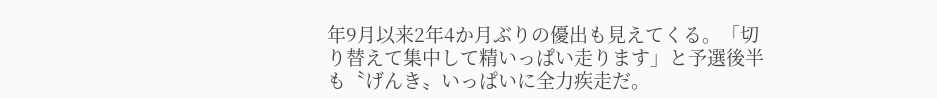年9月以来2年4か月ぶりの優出も見えてくる。「切り替えて集中して精いっぱい走ります」と予選後半も〝げんき〟いっぱいに全力疾走だ。